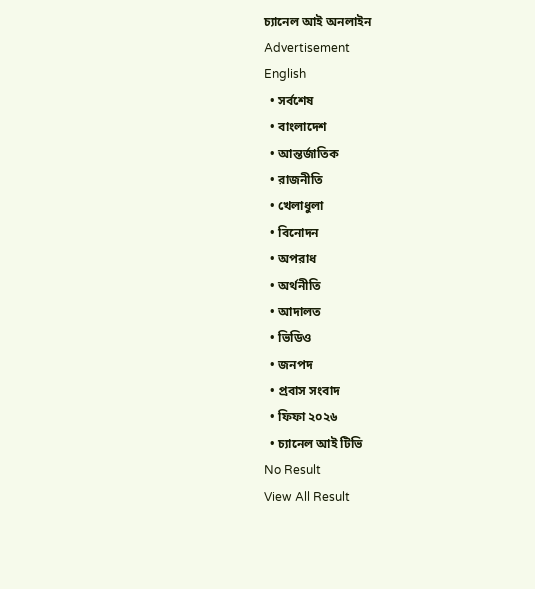চ্যানেল আই অনলাইন
Advertisement
English
  • সর্বশেষ
  • বাংলাদেশ
  • আন্তর্জাতিক
  • রাজনীতি
  • খেলাধুলা
  • বিনোদন
  • অপরাধ
  • অর্থনীতি
  • আদালত
  • ভিডিও
  • জনপদ
  • প্রবাস সংবাদ
  • ফিফা ২০২৬
  • চ্যানেল আই টিভি
No Result
View All Result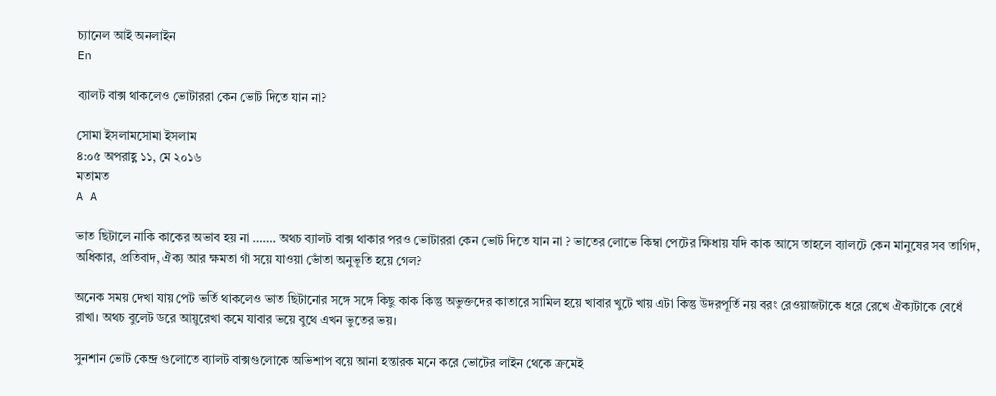চ্যানেল আই অনলাইন
En

ব্যালট বাক্স থাকলেও ভোটাররা কেন ভোট দিতে যান না?

সোমা ইসলামসোমা ইসলাম
৪:০৫ অপরাহ্ণ ১১, মে ২০১৬
মতামত
A A

ভাত ছিটালে নাকি কাকের অভাব হয় না ……. অথচ ব্যালট বাক্স থাকার পরও ভোটাররা কেন ভোট দিতে যান না ? ভাতের লোভে কিম্বা পেটের ক্ষিধায় যদি কাক আসে তাহলে ব্যালটে কেন মানুষের সব তাগিদ, অধিকার, প্রতিবাদ, ঐক্য আর ক্ষমতা গাঁ সয়ে যাওয়া ভোঁতা অনুভূতি হয়ে গেল?

অনেক সময় দেখা যায় পেট ভর্তি থাকলেও ভাত ছিটানোর সঙ্গে সঙ্গে কিছু কাক কিন্তু অভুক্তদের কাতারে সামিল হয়ে খাবার খুটে খায় এটা কিন্তু উদরপূর্তি নয় বরং রেওয়াজটাকে ধরে রেখে ঐক্যটাকে বেধেঁ রাখা। অথচ বুলেট ডরে আয়ুরেখা কমে যাবার ভয়ে বুথে এখন ভুতের ভয়।

সুনশান ভোট কেন্দ্র গুলোতে ব্যালট বাক্সগুলোকে অভিশাপ বয়ে আনা হন্তারক মনে করে ভোটের লাইন থেকে ক্রমেই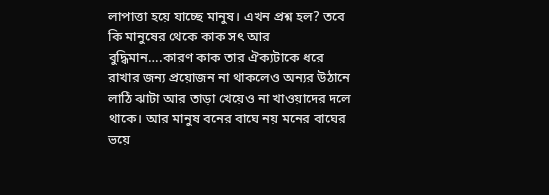লাপাত্তা হয়ে যাচ্ছে মানুষ। এখন প্রশ্ন হল? তবে কি মানুষের থেকে কাক সৎ আর বুদ্ধিমান….কারণ কাক তার ঐক্যটাকে ধরে রাখার জন্য প্রয়োজন না থাকলেও অন্যর উঠানে লাঠি ঝাটা আর তাড়া খেয়েও না খাওয়াদের দলে থাকে। আর মানুষ বনের বাঘে নয় মনের বাঘের ভয়ে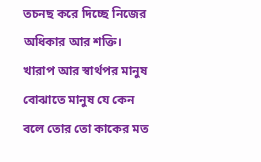তচনছ করে দিচ্ছে নিজের অধিকার আর শক্তি। খারাপ আর স্বার্থপর মানুষ বোঝাতে মানুষ যে কেন বলে তোর তো কাকের মত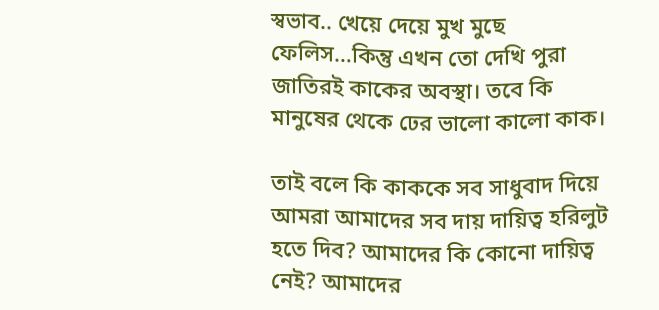স্বভাব.. খেয়ে দেয়ে মুখ মুছে ফেলিস…কিন্তু এখন তো দেখি পুরা জাতিরই কাকের অবস্থা। তবে কি মানুষের থেকে ঢের ভালো কালো কাক।

তাই বলে কি কাককে সব সাধুবাদ দিয়ে আমরা আমাদের সব দায় দায়িত্ব হরিলুট হতে দিব? আমাদের কি কোনো দায়িত্ব নেই? আমাদের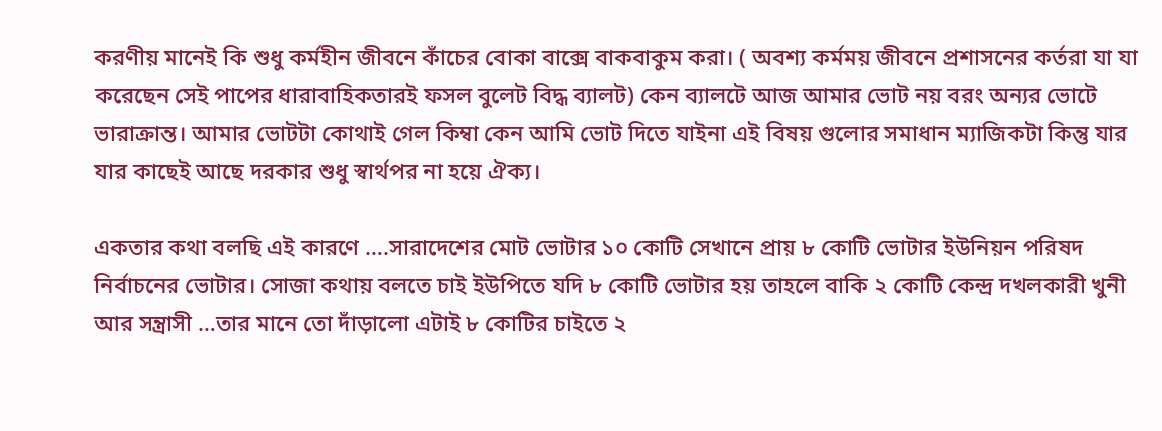করণীয় মানেই কি শুধু কর্মহীন জীবনে কাঁচের বোকা বাক্সে বাকবাকুম করা। ( অবশ্য কর্মময় জীবনে প্রশাসনের কর্তরা যা যা করেছেন সেই পাপের ধারাবাহিকতারই ফসল বুলেট বিদ্ধ ব্যালট) কেন ব্যালটে আজ আমার ভোট নয় বরং অন্যর ভোটে ভারাক্রান্ত। আমার ভোটটা কোথাই গেল কিম্বা কেন আমি ভোট দিতে যাইনা এই বিষয় গুলোর সমাধান ম্যাজিকটা কিন্তু যার যার কাছেই আছে দরকার শুধু স্বার্থপর না হয়ে ঐক্য।

একতার কথা বলছি এই কারণে ….সারাদেশের মোট ভোটার ১০ কোটি সেখানে প্রায় ৮ কোটি ভোটার ইউনিয়ন পরিষদ নির্বাচনের ভোটার। সোজা কথায় বলতে চাই ইউপিতে যদি ৮ কোটি ভোটার হয় তাহলে বাকি ২ কোটি কেন্দ্র দখলকারী খুনী আর সন্ত্রাসী …তার মানে তো দাঁড়ালো এটাই ৮ কোটির চাইতে ২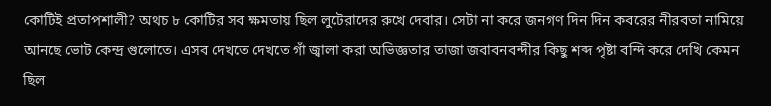কোটিই প্রতাপশালী? অথচ ৮ কোটির সব ক্ষমতায় ছিল লুটেরাদের রুখে দেবার। সেটা না করে জনগণ দিন দিন কবরের নীরবতা নামিয়ে আনছে ভোট কেন্দ্র গুলোতে। এসব দেখতে দেখতে গাঁ জ্বালা করা অভিজ্ঞতার তাজা জবাবনবন্দীর কিছু শব্দ পৃষ্টা বন্দি করে দেখি কেমন ছিল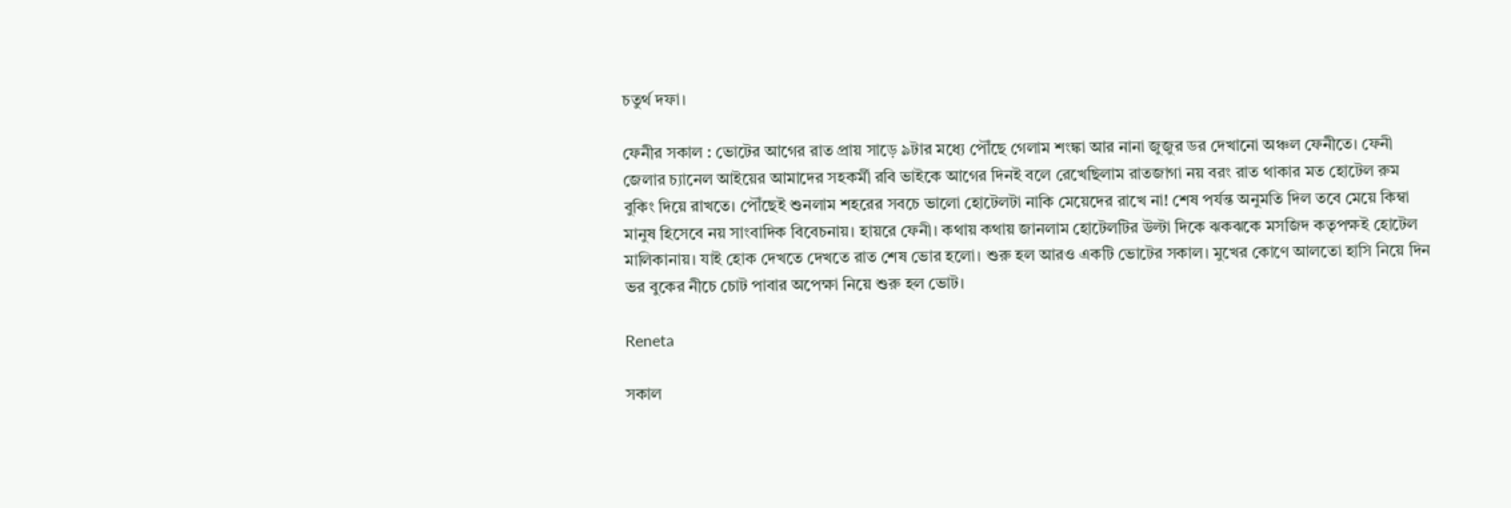চতুর্থ দফা।

ফেনীর সকাল : ভোটের আগের রাত প্রায় সাড়ে ৯টার মধ্যে পৌঁছে গেলাম শংঙ্কা আর নানা জুজুর ডর দেখানো অঞ্চল ফেনীতে। ফেনী জেলার চ্যানেল আইয়ের আমাদের সহকর্মী রবি ভাইকে আগের দিনই বলে রেখেছিলাম রাতজাগা নয় বরং রাত থাকার মত হোটেল রুম বুকিং দিয়ে রাখতে। পৌঁছেই শুনলাম শহরের সবচে ভালো হোটেলটা নাকি মেয়েদের রাখে না! শেষ পর্যন্ত অনুমতি দিল তবে মেয়ে কিম্বা মানুষ হিসেবে নয় সাংবাদিক বিবেচনায়। হায়রে ফেনী। কথায় কথায় জানলাম হোটেলটির উল্টা দিকে ঝকঝকে মসজিদ কতৃপক্ষই হোটেল মালিকানায়। যাই হোক দেখতে দেখতে রাত শেষ ভোর হলো। শুরু হল আরও একটি ভোটের সকাল। মুখের কোণে আলতো হাসি নিয়ে দিন ভর বুকের নীচে চোট পাবার অপেক্ষা নিয়ে শুরু হল ভোট।

Reneta

সকাল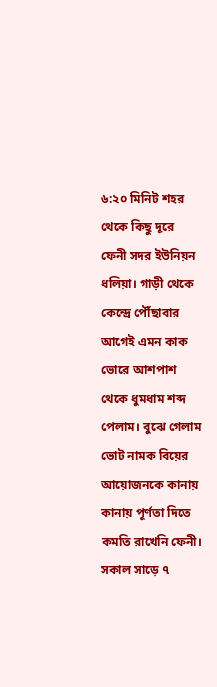৬:২০ মিনিট শহর থেকে কিছু দূরে ফেনী সদর ইউনিয়ন ধলিয়া। গাড়ী থেকে কেন্দ্রে পৌঁছাবার আগেই এমন কাক ভোরে আশপাশ থেকে ধুমধাম শব্দ পেলাম। বুঝে গেলাম ভোট নামক বিয়ের আয়োজনকে কানায় কানায় পূর্ণতা দিতে কমতি রাখেনি ফেনী। সকাল সাড়ে ৭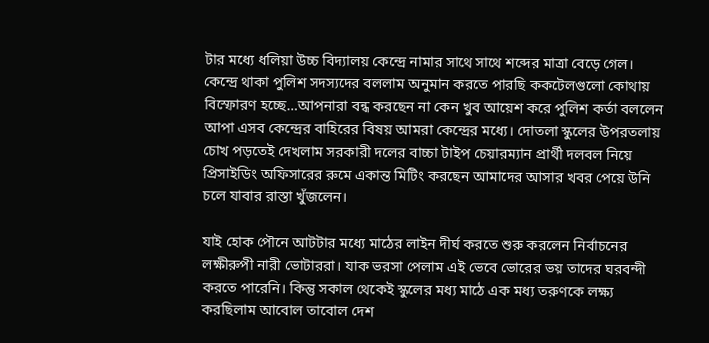টার মধ্যে ধলিয়া উচ্চ বিদ্যালয় কেন্দ্রে নামার সাথে সাথে শব্দের মাত্রা বেড়ে গেল। কেন্দ্রে থাকা পুলিশ সদস্যদের বললাম অনুমান করতে পারছি ককটেলগুলো কোথায় বিস্ফোরণ হচ্ছে…আপনারা বন্ধ করছেন না কেন খুব আয়েশ করে পুলিশ কর্তা বললেন আপা এসব কেন্দ্রের বাহিরের বিষয় আমরা কেন্দ্রের মধ্যে। দোতলা স্কুলের উপরতলায় চোখ পড়তেই দেখলাম সরকারী দলের বাচ্চা টাইপ চেয়ারম্যান প্রার্থী দলবল নিয়ে প্রিসাইডিং অফিসারের রুমে একান্ত মিটিং করছেন আমাদের আসার খবর পেয়ে উনি চলে যাবার রাস্তা খুঁজলেন।

যাই হোক পৌনে আটটার মধ্যে মাঠের লাইন দীর্ঘ করতে শুরু করলেন নির্বাচনের লক্ষীরুপী নারী ভোটাররা। যাক ভরসা পেলাম এই ভেবে ভোরের ভয় তাদের ঘরবন্দী করতে পারেনি। কিন্তু সকাল থেকেই স্কুলের মধ্য মাঠে এক মধ্য তরুণকে লক্ষ্য করছিলাম আবোল তাবোল দেশ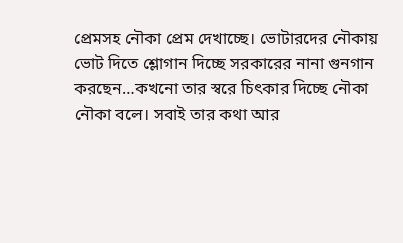প্রেমসহ নৌকা প্রেম দেখাচ্ছে। ভোটারদের নৌকায় ভোট দিতে শ্লোগান দিচ্ছে সরকারের নানা গুনগান করছেন…কখনো তার স্বরে চিৎকার দিচ্ছে নৌকা নৌকা বলে। সবাই তার কথা আর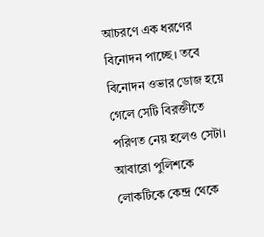আচরণে এক ধরণের বিনোদন পাচ্ছে। তবে বিনোদন ওভার ডোজ হয়ে গেলে সেটি বিরক্তীতে পরিণত নেয় হলেও সেটা। আবারো পুলিশকে লোকটিকে কেন্দ্র থেকে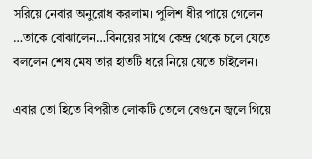সরিয়ে নেবার অনুরোধ করলাম। পুলিশ ধীর পায়ে গেলেন …তাকে বোঝালেন…বিনয়ের সাথে কেন্দ্র থেকে চলে যেতে বললেন শেষ মেষ তার হাতটি ধরে নিয়ে যেতে চাইলেন।

এবার তো হিতে বিপরীত লোকটি তেলে বেগুনে জ্বলে গিয়ে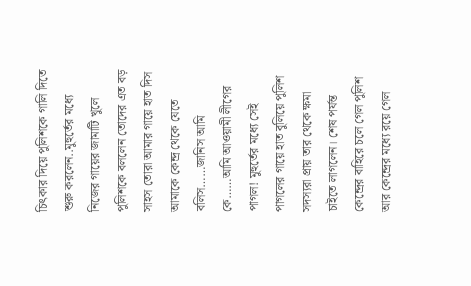চিৎকার দিয়ে পুলিশকে গালি দিতে শুরু করলেন..মুহুর্তের মধ্যে নিজের গায়ের জামাটি খুলে পুলিশকে বললেন তোদের এত বড় সাহস তোরা আমার গায়ে হাত দিস আমাকে কেন্দ্র থেকে যেতে বলিস……জানিস আমি কে……আমি আওয়ামী লীগের পাগল! মুহুর্তের মধ্যে সেই পাগলের গায়ে হাত বুলিয়ে পুলিশ সদস্যরা প্রায় তার থেকে ক্ষমা চাইতে লাগলেন। শেষ পর্যন্ত কেন্দ্রের বাহিরে চলে গেল পুলিশ আর কেন্দ্রের মধ্যে রয়ে গেল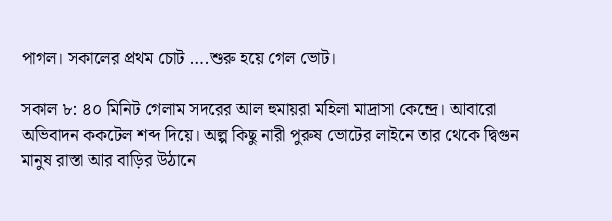পাগল। সকালের প্রথম চোট ….শুরু হয়ে গেল ভোট।

সকাল ৮: ৪০ মিনিট গেলাম সদরের আল হুমায়রা মহিলা মাদ্রাসা কেন্দ্রে। আবারো অভিবাদন ককটেল শব্দ দিয়ে। অল্প কিছু নারী পুরুষ ভোটের লাইনে তার থেকে দ্বিগুন মানুষ রাস্তা আর বাড়ির উঠানে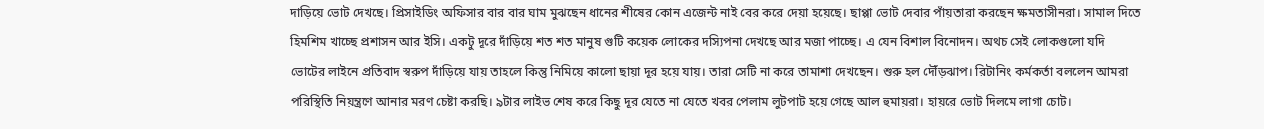দাড়িয়ে ভোট দেখছে। প্রিসাইডিং অফিসার বার বার ঘাম মুঝছেন ধানের শীষের কোন এজেন্ট নাই বের করে দেয়া হয়েছে। ছাপ্পা ভোট দেবার পাঁয়তারা করছেন ক্ষমতাসীনরা। সামাল দিতে হিমশিম খাচ্ছে প্রশাসন আর ইসি। একটু দূরে দাঁড়িয়ে শত শত মানুষ গুটি কয়েক লোকের দস্যিপনা দেখছে আর মজা পাচ্ছে। এ যেন বিশাল বিনোদন। অথচ সেই লোকগুলো যদি ভোটের লাইনে প্রতিবাদ স্বরুপ দাঁড়িয়ে যায় তাহলে কিন্তু নিমিয়ে কালো ছায়া দূর হয়ে যায়। তারা সেটি না করে তামাশা দেখছেন। শুরু হল দৌঁড়ঝাপ। রিটানিং কর্মকর্তা বললেন আমরা পরিস্থিতি নিয়ন্ত্রণে আনার মরণ চেষ্টা করছি। ৯টার লাইভ শেষ করে কিছু দূর যেতে না যেতে খবর পেলাম লুটপাট হয়ে গেছে আল হুমায়রা। হায়রে ভোট দিলমে লাগা চোট।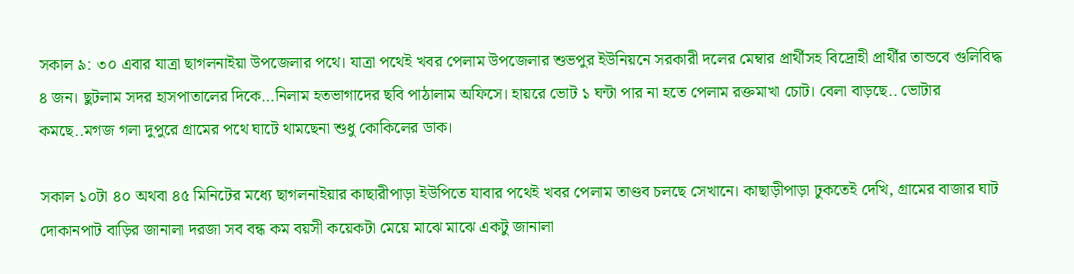সকাল ৯: ৩০ এবার যাত্রা ছাগলনাইয়া উপজেলার পথে। যাত্রা পথেই খবর পেলাম উপজেলার শুভপুর ইউনিয়নে সরকারী দলের মেম্বার প্রার্থীসহ বিদ্রোহী প্রার্থীর তান্ডবে গুলিবিদ্ধ ৪ জন। ছুটলাম সদর হাসপাতালের দিকে…নিলাম হতভাগাদের ছবি পাঠালাম অফিসে। হায়রে ভোট ১ ঘন্টা পার না হতে পেলাম রক্তমাখা চোট। বেলা বাড়ছে.. ভোটার কমছে..মগজ গলা দুপুরে গ্রামের পথে ঘাটে থামছেনা শুধু কোকিলের ডাক।

সকাল ১০টা ৪০ অথবা ৪৫ মিনিটের মধ্যে ছাগলনাইয়ার কাছারীপাড়া ইউপিতে যাবার পথেই খবর পেলাম তাণ্ডব চলছে সেখানে। কাছাড়ীপাড়া ঢুকতেই দেখি, গ্রামের বাজার ঘাট দোকানপাট বাড়ির জানালা দরজা সব বন্ধ কম বয়সী কয়েকটা মেয়ে মাঝে মাঝে একটু জানালা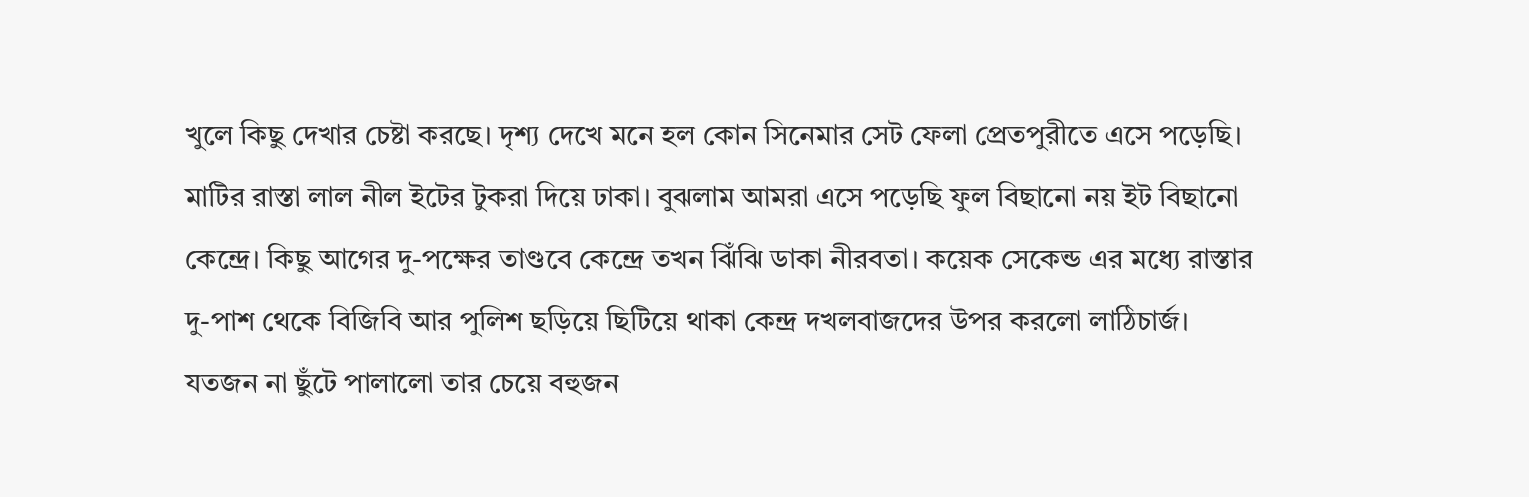খুলে কিছু দেখার চেষ্টা করছে। দৃশ্য দেখে মনে হল কোন সিনেমার সেট ফেলা প্রেতপুরীতে এসে পড়েছি। মাটির রাস্তা লাল নীল ইটের টুকরা দিয়ে ঢাকা। বুঝলাম আমরা এসে পড়েছি ফুল বিছানো নয় ইট বিছানো কেন্দ্রে। কিছু আগের দু-পক্ষের তাণ্ডবে কেন্দ্রে তখন ঝিঁঝি ডাকা নীরবতা। কয়েক সেকেন্ড এর মধ্যে রাস্তার দু-পাশ থেকে বিজিবি আর পুলিশ ছড়িয়ে ছিটিয়ে থাকা কেন্দ্র দখলবাজদের উপর করলো লাঠিচার্জ। যতজন না ছুঁটে পালালো তার চেয়ে বহুজন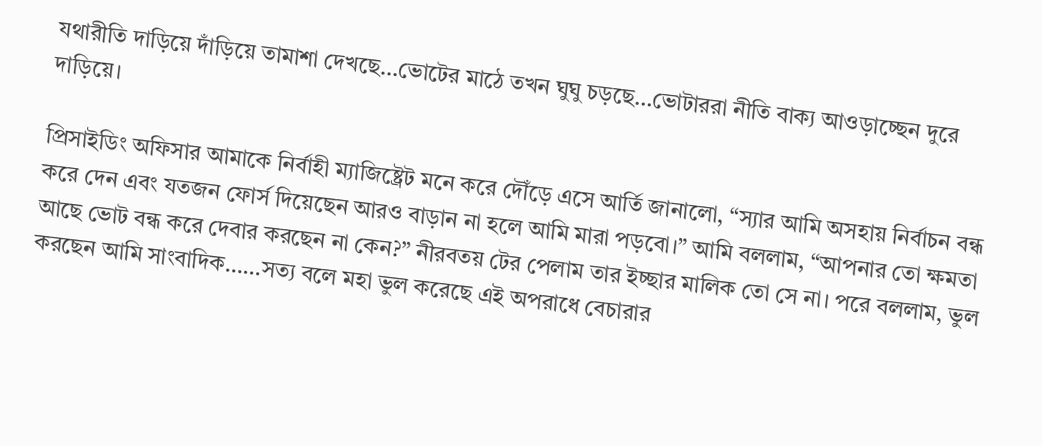যথারীতি দাড়িয়ে দাঁড়িয়ে তামাশা দেখছে…ভোটের মাঠে তখন ঘুঘু চড়ছে…ভোটাররা নীতি বাক্য আওড়াচ্ছেন দুরে দাড়িয়ে।

প্রিসাইডিং অফিসার আমাকে নির্বাহী ম্যাজিষ্ট্রেট মনে করে দৌঁড়ে এসে আর্তি জানালো, “স্যার আমি অসহায় নির্বাচন বন্ধ করে দেন এবং যতজন ফোর্স দিয়েছেন আরও বাড়ান না হলে আমি মারা পড়বো।” আমি বললাম, “আপনার তো ক্ষমতা আছে ভোট বন্ধ করে দেবার করছেন না কেন?” নীরবতয় টের পেলাম তার ইচ্ছার মালিক তো সে না। পরে বললাম, ভুল করছেন আমি সাংবাদিক……সত্য বলে মহা ভুল করেছে এই অপরাধে বেচারার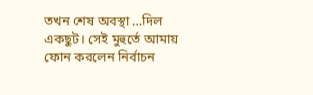তখন শেষ অবস্থা …দিল একছুট। সেই মুহুর্তে আমায় ফোন করলেন নির্বাচন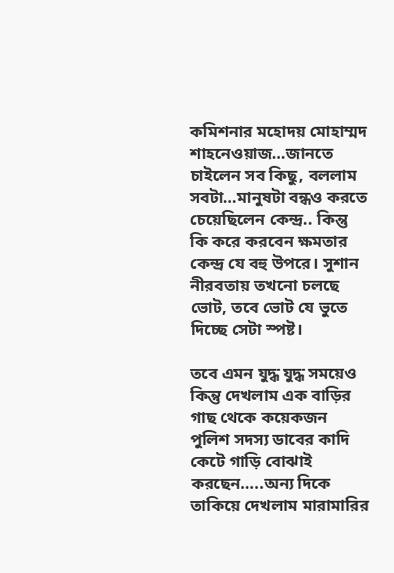কমিশনার মহোদয় মোহাম্মদ শাহনেওয়াজ…জানতে চাইলেন সব কিছু, বললাম সবটা…মানুষটা বন্ধও করতে চেয়েছিলেন কেন্দ্র.. কিন্তু কি করে করবেন ক্ষমতার কেন্দ্র যে বহু উপরে। সুশান নীরবতায় তখনো চলছে ভোট, তবে ভোট যে ভুতে দিচ্ছে সেটা স্পষ্ট।

তবে এমন যুদ্ধ যুদ্ধ সময়েও কিন্তু দেখলাম এক বাড়ির গাছ থেকে কয়েকজন পুলিশ সদস্য ডাবের কাদি কেটে গাড়ি বোঝাই করছেন…..অন্য দিকে তাকিয়ে দেখলাম মারামারির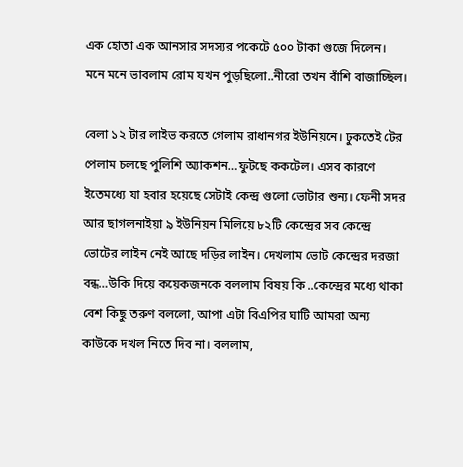এক হোতা এক আনসার সদস্যর পকেটে ৫০০ টাকা গুজে দিলেন। মনে মনে ভাবলাম রোম যখন পুড়ছিলো..নীরো তখন বাঁশি বাজাচ্ছিল।

বেলা ১২ টার লাইভ করতে গেলাম রাধানগর ইউনিয়নে। ঢুকতেই টের পেলাম চলছে পুলিশি অ্যাকশন…ফুটছে ককটেল। এসব কারণে ইতেমধ্যে যা হবার হয়েছে সেটাই কেন্দ্র গুলো ভোটার শুন্য। ফেনী সদর আর ছাগলনাইয়া ৯ ইউনিয়ন মিলিয়ে ৮২টি কেন্দ্রের সব কেন্দ্রে ভোটের লাইন নেই আছে দড়ির লাইন। দেখলাম ভোট কেন্দ্রের দরজা বন্ধ…উকি দিয়ে কয়েকজনকে বললাম বিষয় কি ..কেন্দ্রের মধ্যে থাকা বেশ কিছু তরুণ বললো, আপা এটা বিএপির ঘাটি আমরা অন্য কাউকে দখল নিতে দিব না। বললাম,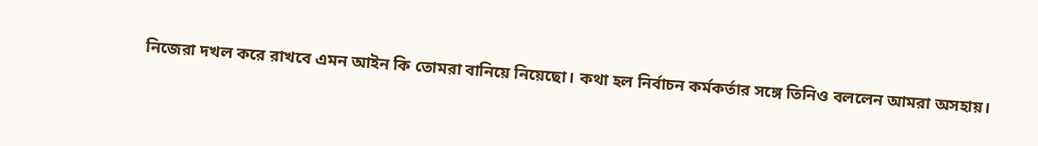নিজেরা দখল করে রাখবে এমন আইন কি তোমরা বানিয়ে নিয়েছো। কথা হল নির্বাচন কর্মকর্তার সঙ্গে তিনিও বললেন আমরা অসহায়।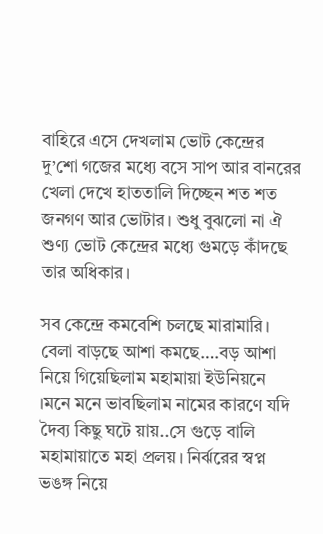বাহিরে এসে দেখলাম ভোট কেন্দ্রের দু’শো গজের মধ্যে বসে সাপ আর বানরের খেলা দেখে হাততালি দিচ্ছেন শত শত জনগণ আর ভোটার। শুধু বুঝলো না ঐ শুণ্য ভোট কেন্দ্রের মধ্যে গুমড়ে কাঁদছে তার অধিকার।

সব কেন্দ্রে কমবেশি চলছে মারামারি। বেলা বাড়ছে আশা কমছে….বড় আশা নিয়ে গিয়েছিলাম মহামায়া ইউনিয়নে ।মনে মনে ভাবছিলাম নামের কারণে যদি দৈব্য কিছু ঘটে য়ায়..সে গুড়ে বালি মহামায়াতে মহা প্রলয়। নির্ঝরের স্বপ্ন ভঙঙ্গ নিয়ে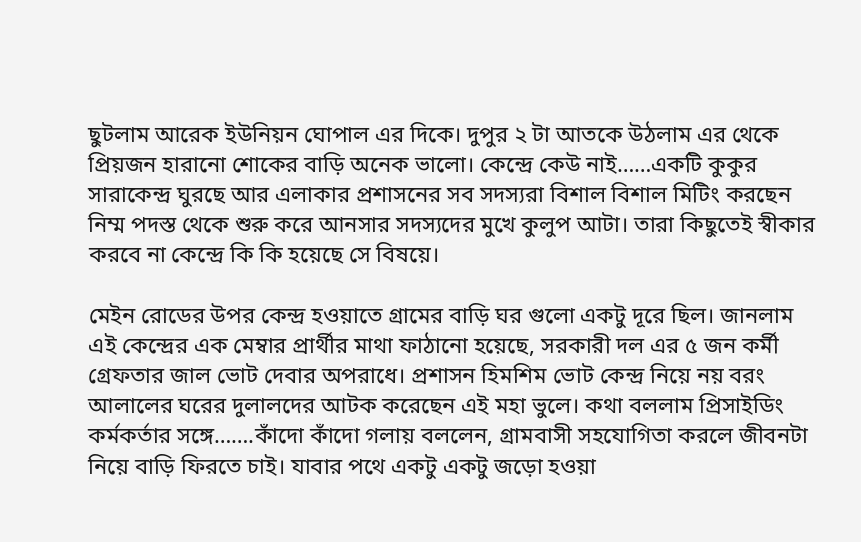ছুটলাম আরেক ইউনিয়ন ঘোপাল এর দিকে। দুপুর ২ টা আতকে উঠলাম এর থেকে প্রিয়জন হারানো শোকের বাড়ি অনেক ভালো। কেন্দ্রে কেউ নাই……একটি কুকুর সারাকেন্দ্র ঘুরছে আর এলাকার প্রশাসনের সব সদস্যরা বিশাল বিশাল মিটিং করছেন নিম্ম পদস্ত থেকে শুরু করে আনসার সদস্যদের মুখে কুলুপ আটা। তারা কিছুতেই স্বীকার করবে না কেন্দ্রে কি কি হয়েছে সে বিষয়ে।

মেইন রোডের উপর কেন্দ্র হওয়াতে গ্রামের বাড়ি ঘর গুলো একটু দূরে ছিল। জানলাম এই কেন্দ্রের এক মেম্বার প্রার্থীর মাথা ফাঠানো হয়েছে, সরকারী দল এর ৫ জন কর্মী গ্রেফতার জাল ভোট দেবার অপরাধে। প্রশাসন হিমশিম ভোট কেন্দ্র নিয়ে নয় বরং আলালের ঘরের দুলালদের আটক করেছেন এই মহা ভুলে। কথা বললাম প্রিসাইডিং কর্মকর্তার সঙ্গে…….কাঁদো কাঁদো গলায় বললেন, গ্রামবাসী সহযোগিতা করলে জীবনটা নিয়ে বাড়ি ফিরতে চাই। যাবার পথে একটু একটু জড়ো হওয়া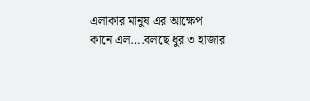এলাকার মানুষ এর আক্ষেপ কানে এল….বলছে ধুর ৩ হাজার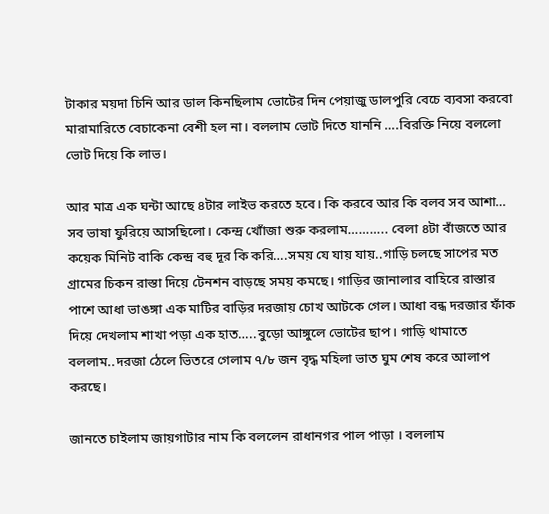টাকার ময়দা চিনি আর ডাল কিনছিলাম ভোটের দিন পেয়াজু ডালপুরি বেচে ব্যবসা করবো মারামারিতে বেচাকেনা বেশী হল না। বললাম ভোট দিতে যাননি ….বিরক্তি নিয়ে বললো ভোট দিয়ে কি লাভ।

আর মাত্র এক ঘন্টা আছে ৪টার লাইভ করতে হবে। কি করবে আর কি বলব সব আশা… সব ভাষা ফুরিয়ে আসছিলো। কেন্দ্র খোাঁজা শুরু করলাম……….. বেলা ৪টা বাঁজতে আর কয়েক মিনিট বাকি কেন্দ্র বহু দূর কি করি….সময় যে যায় যায়..গাড়ি চলছে সাপের মত গ্রামের চিকন রাস্তা দিয়ে টেনশন বাড়ছে সময় কমছে। গাড়ির জানালার বাহিরে রাস্তার পাশে আধা ভাঙঙ্গা এক মাটির বাড়ির দরজায় চোখ আটকে গেল। আধা বন্ধ দরজার ফাঁক দিয়ে দেখলাম শাখা পড়া এক হাত…..বুড়ো আঙ্গুলে ভোটের ছাপ। গাড়ি থামাতে বললাম..দরজা ঠেলে ভিতরে গেলাম ৭/৮ জন বৃদ্ধ মহিলা ভাত ঘুম শেষ করে আলাপ করছে।

জানতে চাইলাম জায়গাটার নাম কি বললেন রাধানগর পাল পাড়া । বললাম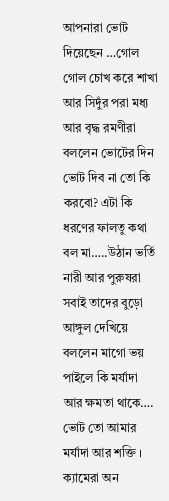আপনারা ভোট দিয়েছেন …গোল গোল চোখ করে শাখা আর সিদুঁর পরা মধ্য আর বৃদ্ধ রমণীরা বললেন ভোটের দিন ভোট দিব না তো কি করবো? এটা কি ধরণের ফালতু কথা বল মা…..উঠান ভর্তি নারী আর পুরুষরা সবাই তাদের বুড়ো আঙ্গুল দেখিয়ে বললেন মাগো ভয় পাইলে কি মর্যাদা আর ক্ষমতা থাকে…. ভোট তো আমার মর্যাদা আর শক্তি । ক্যামেরা অন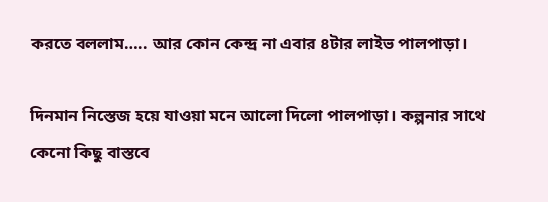করতে বললাম….. আর কোন কেন্দ্র না এবার ৪টার লাইভ পালপাড়া।

দিনমান নিস্তেজ হয়ে যাওয়া মনে আলো দিলো পালপাড়া। কল্পনার সাথে কেনো কিছু বাস্তবে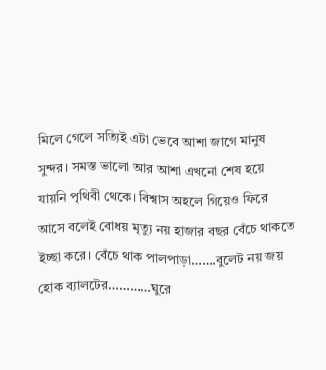মিলে গেলে সত্যিই এটা ভেবে আশা জাগে মানুষ সুন্দর। সমস্ত ভালো আর আশা এখনো শেষ হয়ে যায়নি পৃথিবী থেকে। বিশ্বাস অহলে গিয়েও ফিরে আসে বলেই বোধয় মৃত্যু নয় হাজার বছর বেঁচে থাকতে ইচ্ছা করে। বেঁচে থাক পালপাড়া…….বুলেট নয় জয় হোক ব্যালটের…………ঘুরে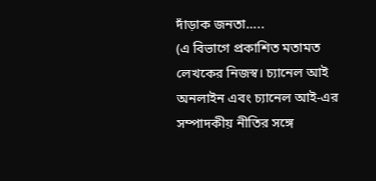দাঁড়াক জনতা…..
(এ বিভাগে প্রকাশিত মতামত লেখকের নিজস্ব। চ্যানেল আই অনলাইন এবং চ্যানেল আই-এর সম্পাদকীয় নীতির সঙ্গে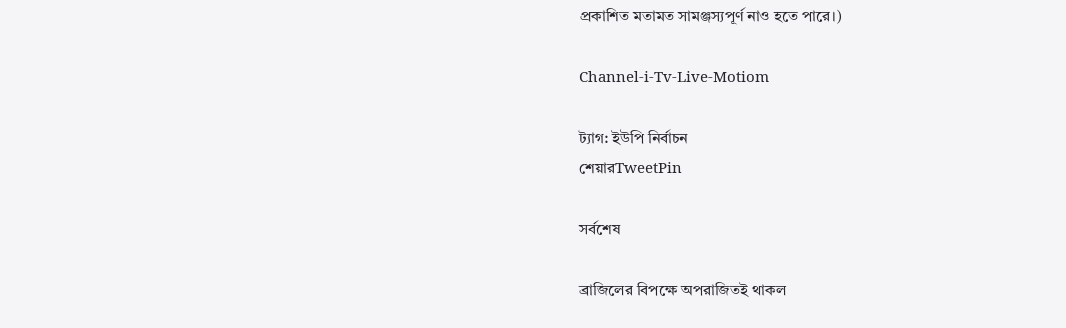প্রকাশিত মতামত সামঞ্জস্যপূর্ণ নাও হতে পারে।)

Channel-i-Tv-Live-Motiom

ট্যাগ: ইউপি নির্বাচন
শেয়ারTweetPin

সর্বশেষ

ব্রাজিলের বিপক্ষে অপরাজিতই থাকল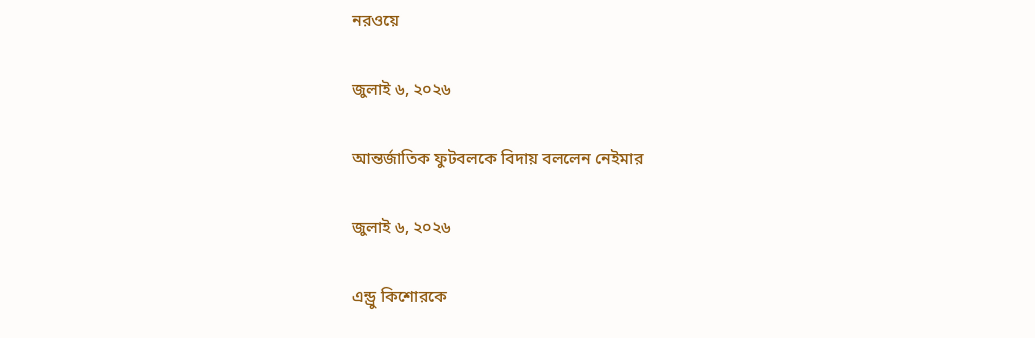নরওয়ে

জুলাই ৬, ২০২৬

আন্তর্জাতিক ফুটবলকে বিদায় বললেন নেইমার

জুলাই ৬, ২০২৬

এন্ড্রু কিশোরকে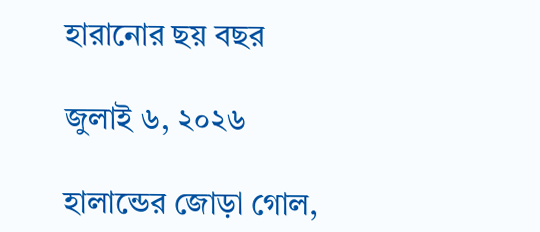হারানোর ছয় বছর

জুলাই ৬, ২০২৬

হালান্ডের জোড়া গোল,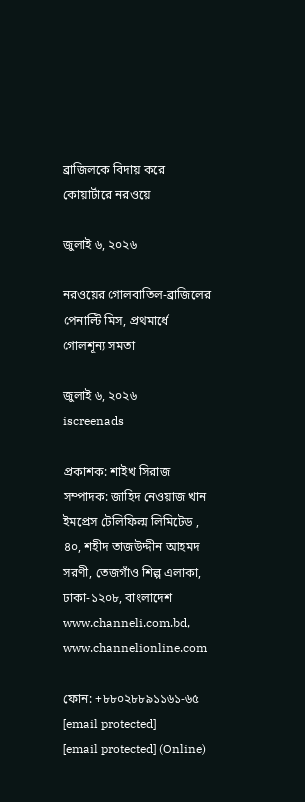ব্রাজিলকে বিদায় করে কোয়ার্টারে নরওয়ে

জুলাই ৬, ২০২৬

নরওয়ের গোলবাতিল-ব্রাজিলের পেনাল্টি মিস, প্রথমার্ধে গোলশূন্য সমতা

জুলাই ৬, ২০২৬
iscreenads

প্রকাশক: শাইখ সিরাজ
সম্পাদক: জাহিদ নেওয়াজ খান
ইমপ্রেস টেলিফিল্ম লিমিটেড , ৪০, শহীদ তাজউদ্দীন আহমদ সরণী, তেজগাঁও শিল্প এলাকা, ঢাকা-১২০৮, বাংলাদেশ
www.channeli.com.bd,
www.channelionline.com

ফোন: +৮৮০২৮৮৯১১৬১-৬৫
[email protected]
[email protected] (Online)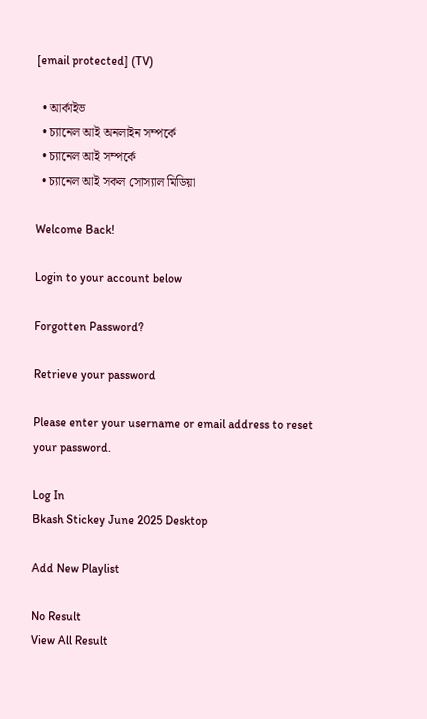[email protected] (TV)

  • আর্কাইভ
  • চ্যানেল আই অনলাইন সম্পর্কে
  • চ্যানেল আই সম্পর্কে
  • চ্যানেল আই সকল সোস্যাল মিডিয়া

Welcome Back!

Login to your account below

Forgotten Password?

Retrieve your password

Please enter your username or email address to reset your password.

Log In
Bkash Stickey June 2025 Desktop

Add New Playlist

No Result
View All Result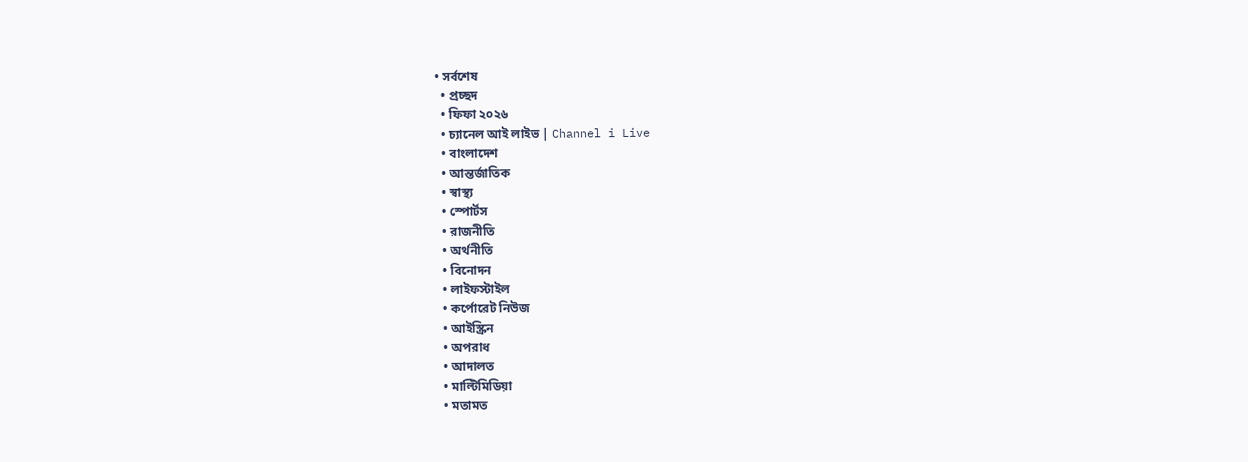• সর্বশেষ
  • প্রচ্ছদ
  • ফিফা ২০২৬
  • চ্যানেল আই লাইভ | Channel i Live
  • বাংলাদেশ
  • আন্তর্জাতিক
  • স্বাস্থ্য
  • স্পোর্টস
  • রাজনীতি
  • অর্থনীতি
  • বিনোদন
  • লাইফস্টাইল
  • কর্পোরেট নিউজ
  • আইস্ক্রিন
  • অপরাধ
  • আদালত
  • মাল্টিমিডিয়া
  • মতামত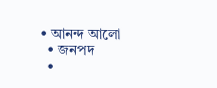• আনন্দ আলো
  • জনপদ
  •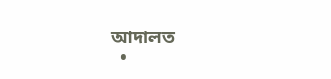আদালত
  •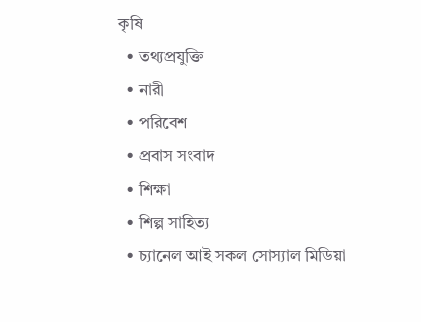কৃষি
  • তথ্যপ্রযুক্তি
  • নারী
  • পরিবেশ
  • প্রবাস সংবাদ
  • শিক্ষা
  • শিল্প সাহিত্য
  • চ্যানেল আই সকল সোস্যাল মিডিয়া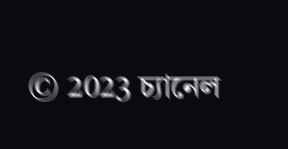© 2023 চ্যানেল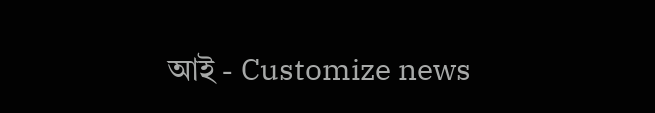আই - Customize news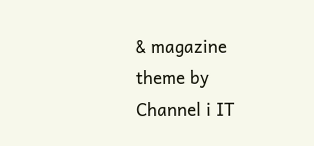& magazine theme by Channel i IT